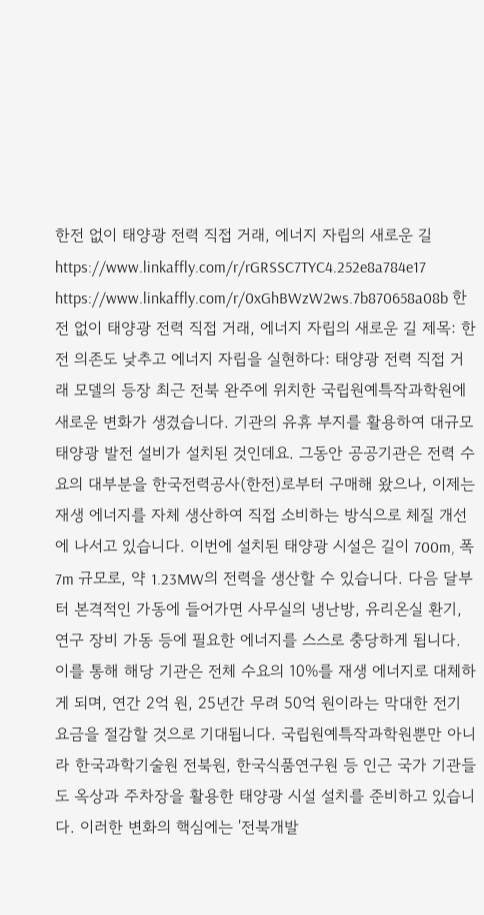한전 없이 태양광 전력 직접 거래, 에너지 자립의 새로운 길
https://www.linkaffly.com/r/rGRSSC7TYC4.252e8a784e17 https://www.linkaffly.com/r/0xGhBWzW2ws.7b870658a08b 한전 없이 태양광 전력 직접 거래, 에너지 자립의 새로운 길 제목: 한전 의존도 낮추고 에너지 자립을 실현하다: 태양광 전력 직접 거래 모델의 등장 최근 전북 완주에 위치한 국립원예특작과학원에 새로운 변화가 생겼습니다. 기관의 유휴 부지를 활용하여 대규모 태양광 발전 설비가 설치된 것인데요. 그동안 공공기관은 전력 수요의 대부분을 한국전력공사(한전)로부터 구매해 왔으나, 이제는 재생 에너지를 자체 생산하여 직접 소비하는 방식으로 체질 개선에 나서고 있습니다. 이번에 설치된 태양광 시설은 길이 700m, 폭 7m 규모로, 약 1.23MW의 전력을 생산할 수 있습니다. 다음 달부터 본격적인 가동에 들어가면 사무실의 냉난방, 유리온실 환기, 연구 장비 가동 등에 필요한 에너지를 스스로 충당하게 됩니다. 이를 통해 해당 기관은 전체 수요의 10%를 재생 에너지로 대체하게 되며, 연간 2억 원, 25년간 무려 50억 원이라는 막대한 전기 요금을 절감할 것으로 기대됩니다. 국립원예특작과학원뿐만 아니라 한국과학기술원 전북원, 한국식품연구원 등 인근 국가 기관들도 옥상과 주차장을 활용한 태양광 시설 설치를 준비하고 있습니다. 이러한 변화의 핵심에는 '전북개발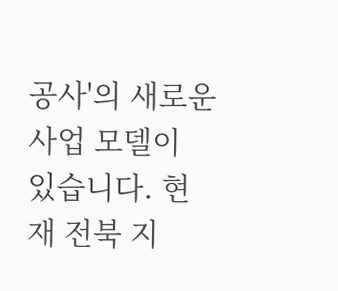공사'의 새로운 사업 모델이 있습니다. 현재 전북 지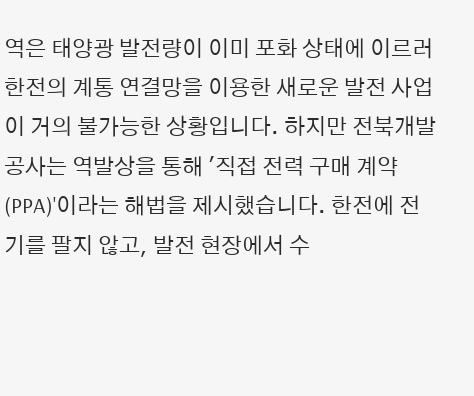역은 태양광 발전량이 이미 포화 상태에 이르러 한전의 계통 연결망을 이용한 새로운 발전 사업이 거의 불가능한 상황입니다. 하지만 전북개발공사는 역발상을 통해 '직접 전력 구매 계약(PPA)'이라는 해법을 제시했습니다. 한전에 전기를 팔지 않고, 발전 현장에서 수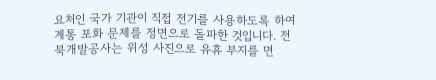요처인 국가 기관이 직접 전기를 사용하도록 하여 계통 포화 문제를 정면으로 돌파한 것입니다. 전북개발공사는 위성 사진으로 유휴 부지를 면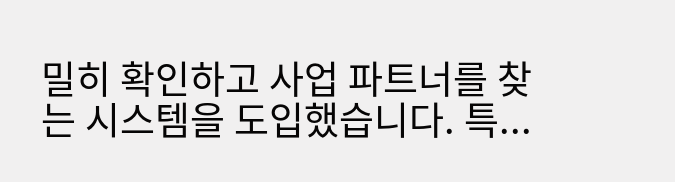밀히 확인하고 사업 파트너를 찾는 시스템을 도입했습니다. 특...